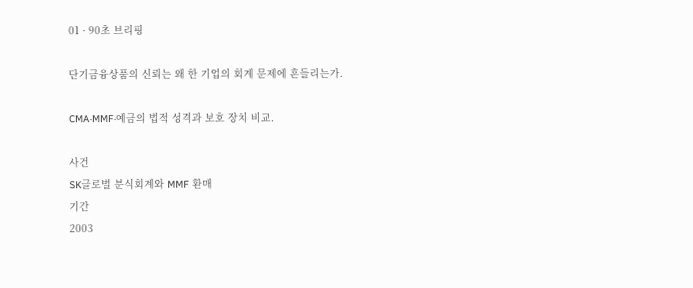01 · 90초 브리핑

단기금융상품의 신뢰는 왜 한 기업의 회계 문제에 흔들리는가.

CMA·MMF·예금의 법적 성격과 보호 장치 비교.

사건
SK글로벌 분식회계와 MMF 환매
기간
2003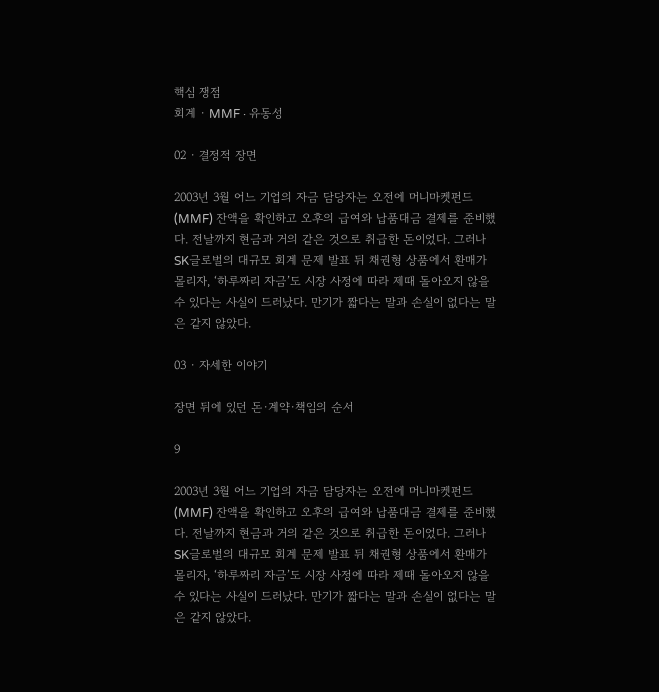핵심 쟁점
회계 · MMF · 유동성

02 · 결정적 장면

2003년 3월 어느 기업의 자금 담당자는 오전에 머니마켓펀드(MMF) 잔액을 확인하고 오후의 급여와 납품대금 결제를 준비했다. 전날까지 현금과 거의 같은 것으로 취급한 돈이었다. 그러나 SK글로벌의 대규모 회계 문제 발표 뒤 채권형 상품에서 환매가 몰리자, ‘하루짜리 자금’도 시장 사정에 따라 제때 돌아오지 않을 수 있다는 사실이 드러났다. 만기가 짧다는 말과 손실이 없다는 말은 같지 않았다.

03 · 자세한 이야기

장면 뒤에 있던 돈·계약·책임의 순서

9

2003년 3월 어느 기업의 자금 담당자는 오전에 머니마켓펀드(MMF) 잔액을 확인하고 오후의 급여와 납품대금 결제를 준비했다. 전날까지 현금과 거의 같은 것으로 취급한 돈이었다. 그러나 SK글로벌의 대규모 회계 문제 발표 뒤 채권형 상품에서 환매가 몰리자, ‘하루짜리 자금’도 시장 사정에 따라 제때 돌아오지 않을 수 있다는 사실이 드러났다. 만기가 짧다는 말과 손실이 없다는 말은 같지 않았다.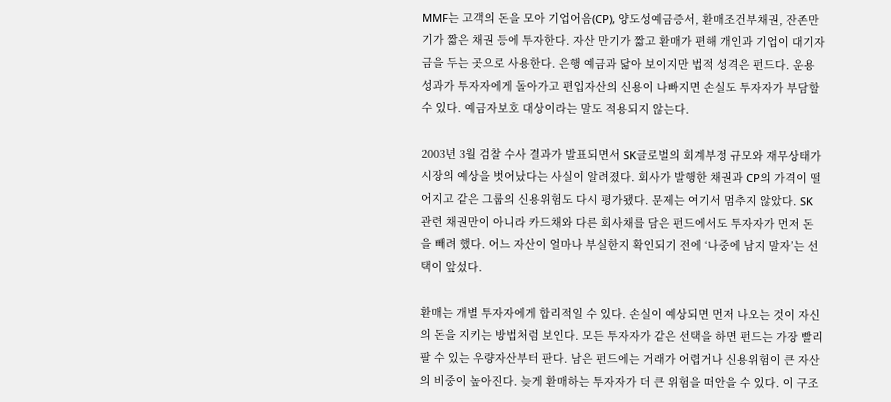MMF는 고객의 돈을 모아 기업어음(CP), 양도성예금증서, 환매조건부채권, 잔존만기가 짧은 채권 등에 투자한다. 자산 만기가 짧고 환매가 편해 개인과 기업이 대기자금을 두는 곳으로 사용한다. 은행 예금과 닮아 보이지만 법적 성격은 펀드다. 운용성과가 투자자에게 돌아가고 편입자산의 신용이 나빠지면 손실도 투자자가 부담할 수 있다. 예금자보호 대상이라는 말도 적용되지 않는다.

2003년 3월 검찰 수사 결과가 발표되면서 SK글로벌의 회계부정 규모와 재무상태가 시장의 예상을 벗어났다는 사실이 알려졌다. 회사가 발행한 채권과 CP의 가격이 떨어지고 같은 그룹의 신용위험도 다시 평가됐다. 문제는 여기서 멈추지 않았다. SK 관련 채권만이 아니라 카드채와 다른 회사채를 담은 펀드에서도 투자자가 먼저 돈을 빼려 했다. 어느 자산이 얼마나 부실한지 확인되기 전에 ‘나중에 남지 말자’는 선택이 앞섰다.

환매는 개별 투자자에게 합리적일 수 있다. 손실이 예상되면 먼저 나오는 것이 자신의 돈을 지키는 방법처럼 보인다. 모든 투자자가 같은 선택을 하면 펀드는 가장 빨리 팔 수 있는 우량자산부터 판다. 남은 펀드에는 거래가 어렵거나 신용위험이 큰 자산의 비중이 높아진다. 늦게 환매하는 투자자가 더 큰 위험을 떠안을 수 있다. 이 구조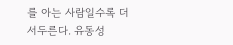를 아는 사람일수록 더 서두른다. 유동성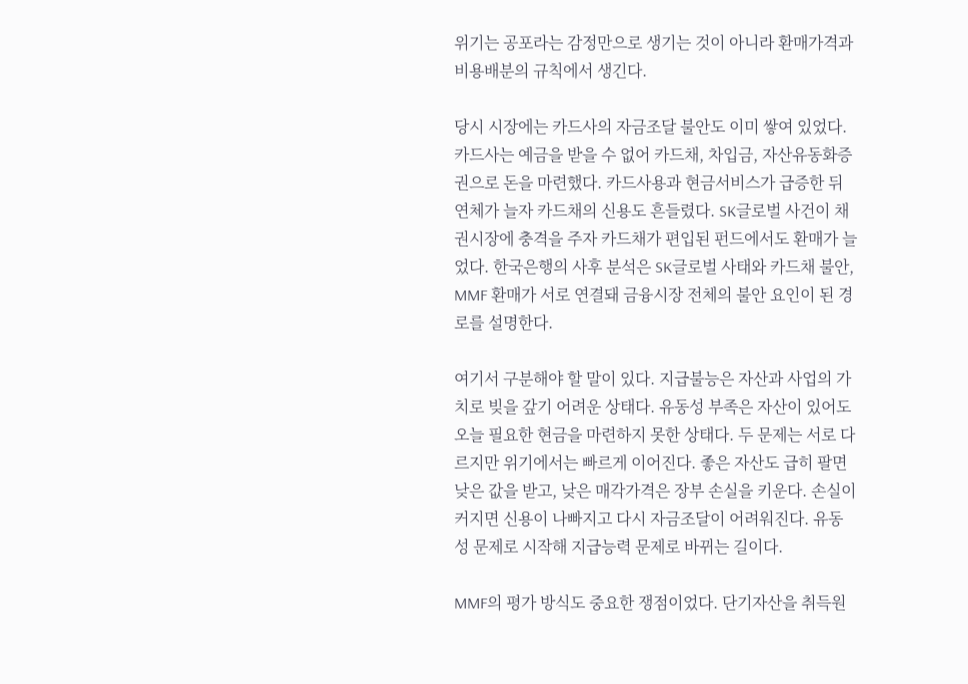위기는 공포라는 감정만으로 생기는 것이 아니라 환매가격과 비용배분의 규칙에서 생긴다.

당시 시장에는 카드사의 자금조달 불안도 이미 쌓여 있었다. 카드사는 예금을 받을 수 없어 카드채, 차입금, 자산유동화증권으로 돈을 마련했다. 카드사용과 현금서비스가 급증한 뒤 연체가 늘자 카드채의 신용도 흔들렸다. SK글로벌 사건이 채권시장에 충격을 주자 카드채가 편입된 펀드에서도 환매가 늘었다. 한국은행의 사후 분석은 SK글로벌 사태와 카드채 불안, MMF 환매가 서로 연결돼 금융시장 전체의 불안 요인이 된 경로를 설명한다.

여기서 구분해야 할 말이 있다. 지급불능은 자산과 사업의 가치로 빚을 갚기 어려운 상태다. 유동성 부족은 자산이 있어도 오늘 필요한 현금을 마련하지 못한 상태다. 두 문제는 서로 다르지만 위기에서는 빠르게 이어진다. 좋은 자산도 급히 팔면 낮은 값을 받고, 낮은 매각가격은 장부 손실을 키운다. 손실이 커지면 신용이 나빠지고 다시 자금조달이 어려워진다. 유동성 문제로 시작해 지급능력 문제로 바뀌는 길이다.

MMF의 평가 방식도 중요한 쟁점이었다. 단기자산을 취득원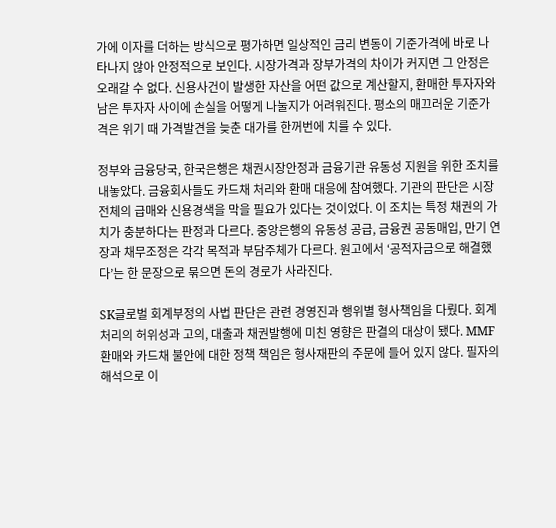가에 이자를 더하는 방식으로 평가하면 일상적인 금리 변동이 기준가격에 바로 나타나지 않아 안정적으로 보인다. 시장가격과 장부가격의 차이가 커지면 그 안정은 오래갈 수 없다. 신용사건이 발생한 자산을 어떤 값으로 계산할지, 환매한 투자자와 남은 투자자 사이에 손실을 어떻게 나눌지가 어려워진다. 평소의 매끄러운 기준가격은 위기 때 가격발견을 늦춘 대가를 한꺼번에 치를 수 있다.

정부와 금융당국, 한국은행은 채권시장안정과 금융기관 유동성 지원을 위한 조치를 내놓았다. 금융회사들도 카드채 처리와 환매 대응에 참여했다. 기관의 판단은 시장 전체의 급매와 신용경색을 막을 필요가 있다는 것이었다. 이 조치는 특정 채권의 가치가 충분하다는 판정과 다르다. 중앙은행의 유동성 공급, 금융권 공동매입, 만기 연장과 채무조정은 각각 목적과 부담주체가 다르다. 원고에서 ‘공적자금으로 해결했다’는 한 문장으로 묶으면 돈의 경로가 사라진다.

SK글로벌 회계부정의 사법 판단은 관련 경영진과 행위별 형사책임을 다뤘다. 회계처리의 허위성과 고의, 대출과 채권발행에 미친 영향은 판결의 대상이 됐다. MMF 환매와 카드채 불안에 대한 정책 책임은 형사재판의 주문에 들어 있지 않다. 필자의 해석으로 이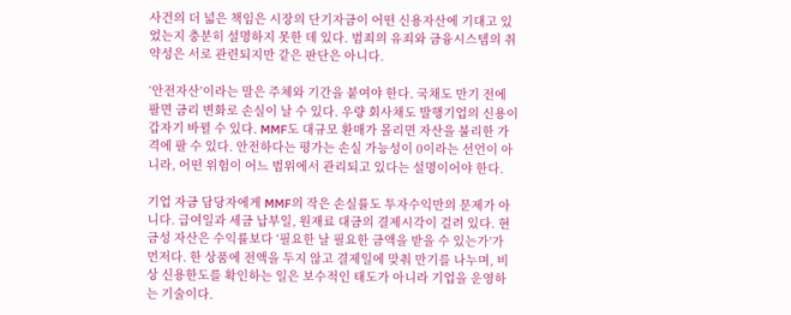사건의 더 넓은 책임은 시장의 단기자금이 어떤 신용자산에 기대고 있었는지 충분히 설명하지 못한 데 있다. 범죄의 유죄와 금융시스템의 취약성은 서로 관련되지만 같은 판단은 아니다.

‘안전자산’이라는 말은 주체와 기간을 붙여야 한다. 국채도 만기 전에 팔면 금리 변화로 손실이 날 수 있다. 우량 회사채도 발행기업의 신용이 갑자기 바뀔 수 있다. MMF도 대규모 환매가 몰리면 자산을 불리한 가격에 팔 수 있다. 안전하다는 평가는 손실 가능성이 0이라는 선언이 아니라, 어떤 위험이 어느 범위에서 관리되고 있다는 설명이어야 한다.

기업 자금 담당자에게 MMF의 작은 손실률도 투자수익만의 문제가 아니다. 급여일과 세금 납부일, 원재료 대금의 결제시각이 걸려 있다. 현금성 자산은 수익률보다 ‘필요한 날 필요한 금액을 받을 수 있는가’가 먼저다. 한 상품에 전액을 두지 않고 결제일에 맞춰 만기를 나누며, 비상 신용한도를 확인하는 일은 보수적인 태도가 아니라 기업을 운영하는 기술이다.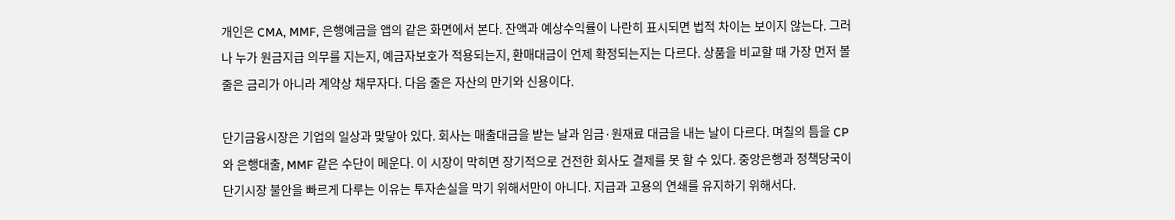개인은 CMA, MMF, 은행예금을 앱의 같은 화면에서 본다. 잔액과 예상수익률이 나란히 표시되면 법적 차이는 보이지 않는다. 그러나 누가 원금지급 의무를 지는지, 예금자보호가 적용되는지, 환매대금이 언제 확정되는지는 다르다. 상품을 비교할 때 가장 먼저 볼 줄은 금리가 아니라 계약상 채무자다. 다음 줄은 자산의 만기와 신용이다.

단기금융시장은 기업의 일상과 맞닿아 있다. 회사는 매출대금을 받는 날과 임금·원재료 대금을 내는 날이 다르다. 며칠의 틈을 CP와 은행대출, MMF 같은 수단이 메운다. 이 시장이 막히면 장기적으로 건전한 회사도 결제를 못 할 수 있다. 중앙은행과 정책당국이 단기시장 불안을 빠르게 다루는 이유는 투자손실을 막기 위해서만이 아니다. 지급과 고용의 연쇄를 유지하기 위해서다.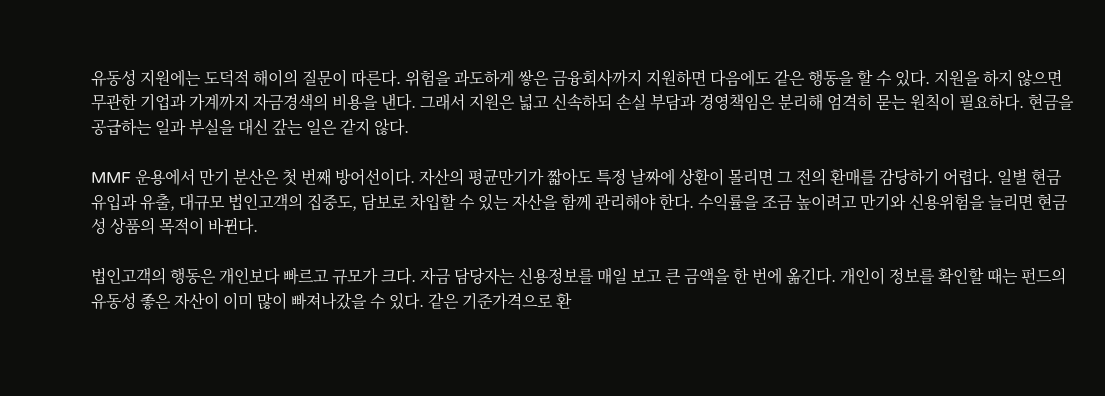유동성 지원에는 도덕적 해이의 질문이 따른다. 위험을 과도하게 쌓은 금융회사까지 지원하면 다음에도 같은 행동을 할 수 있다. 지원을 하지 않으면 무관한 기업과 가계까지 자금경색의 비용을 낸다. 그래서 지원은 넓고 신속하되 손실 부담과 경영책임은 분리해 엄격히 묻는 원칙이 필요하다. 현금을 공급하는 일과 부실을 대신 갚는 일은 같지 않다.

MMF 운용에서 만기 분산은 첫 번째 방어선이다. 자산의 평균만기가 짧아도 특정 날짜에 상환이 몰리면 그 전의 환매를 감당하기 어렵다. 일별 현금 유입과 유출, 대규모 법인고객의 집중도, 담보로 차입할 수 있는 자산을 함께 관리해야 한다. 수익률을 조금 높이려고 만기와 신용위험을 늘리면 현금성 상품의 목적이 바뀐다.

법인고객의 행동은 개인보다 빠르고 규모가 크다. 자금 담당자는 신용정보를 매일 보고 큰 금액을 한 번에 옮긴다. 개인이 정보를 확인할 때는 펀드의 유동성 좋은 자산이 이미 많이 빠져나갔을 수 있다. 같은 기준가격으로 환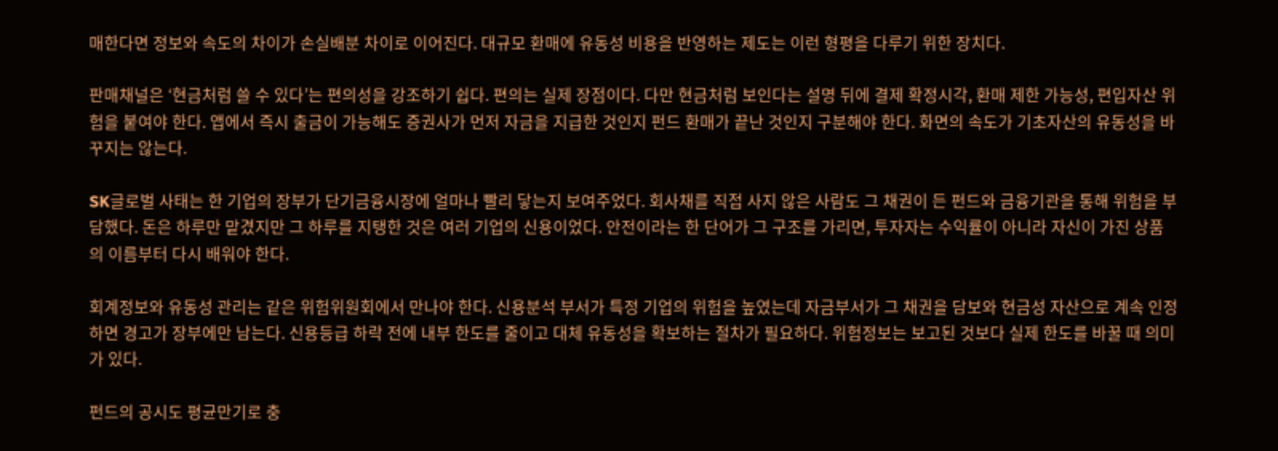매한다면 정보와 속도의 차이가 손실배분 차이로 이어진다. 대규모 환매에 유동성 비용을 반영하는 제도는 이런 형평을 다루기 위한 장치다.

판매채널은 ‘현금처럼 쓸 수 있다’는 편의성을 강조하기 쉽다. 편의는 실제 장점이다. 다만 현금처럼 보인다는 설명 뒤에 결제 확정시각, 환매 제한 가능성, 편입자산 위험을 붙여야 한다. 앱에서 즉시 출금이 가능해도 증권사가 먼저 자금을 지급한 것인지 펀드 환매가 끝난 것인지 구분해야 한다. 화면의 속도가 기초자산의 유동성을 바꾸지는 않는다.

SK글로벌 사태는 한 기업의 장부가 단기금융시장에 얼마나 빨리 닿는지 보여주었다. 회사채를 직접 사지 않은 사람도 그 채권이 든 펀드와 금융기관을 통해 위험을 부담했다. 돈은 하루만 맡겼지만 그 하루를 지탱한 것은 여러 기업의 신용이었다. 안전이라는 한 단어가 그 구조를 가리면, 투자자는 수익률이 아니라 자신이 가진 상품의 이름부터 다시 배워야 한다.

회계정보와 유동성 관리는 같은 위험위원회에서 만나야 한다. 신용분석 부서가 특정 기업의 위험을 높였는데 자금부서가 그 채권을 담보와 현금성 자산으로 계속 인정하면 경고가 장부에만 남는다. 신용등급 하락 전에 내부 한도를 줄이고 대체 유동성을 확보하는 절차가 필요하다. 위험정보는 보고된 것보다 실제 한도를 바꿀 때 의미가 있다.

펀드의 공시도 평균만기로 충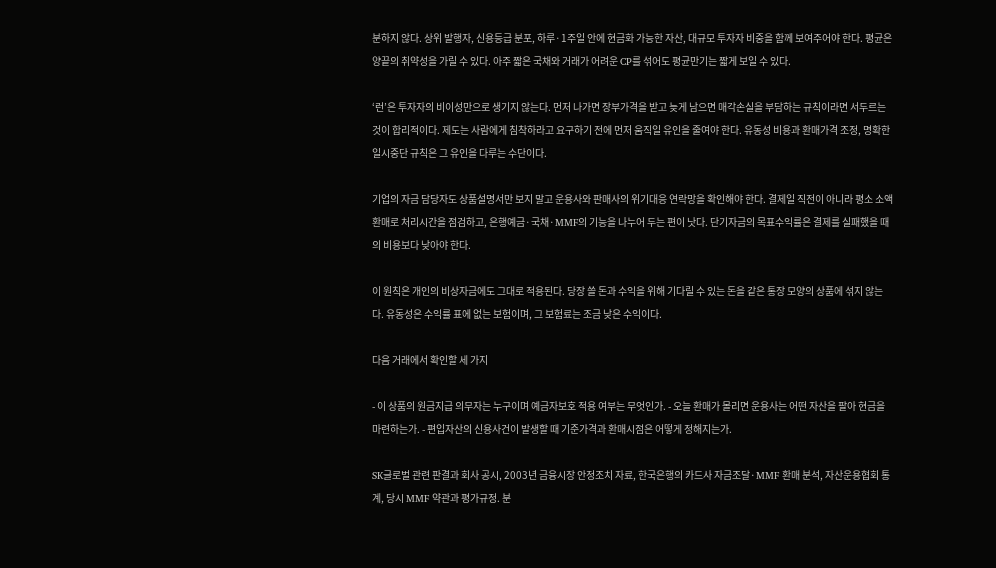분하지 않다. 상위 발행자, 신용등급 분포, 하루·1주일 안에 현금화 가능한 자산, 대규모 투자자 비중을 함께 보여주어야 한다. 평균은 양끝의 취약성을 가릴 수 있다. 아주 짧은 국채와 거래가 어려운 CP를 섞어도 평균만기는 짧게 보일 수 있다.

‘런’은 투자자의 비이성만으로 생기지 않는다. 먼저 나가면 장부가격을 받고 늦게 남으면 매각손실을 부담하는 규칙이라면 서두르는 것이 합리적이다. 제도는 사람에게 침착하라고 요구하기 전에 먼저 움직일 유인을 줄여야 한다. 유동성 비용과 환매가격 조정, 명확한 일시중단 규칙은 그 유인을 다루는 수단이다.

기업의 자금 담당자도 상품설명서만 보지 말고 운용사와 판매사의 위기대응 연락망을 확인해야 한다. 결제일 직전이 아니라 평소 소액 환매로 처리시간을 점검하고, 은행예금·국채·MMF의 기능을 나누어 두는 편이 낫다. 단기자금의 목표수익률은 결제를 실패했을 때의 비용보다 낮아야 한다.

이 원칙은 개인의 비상자금에도 그대로 적용된다. 당장 쓸 돈과 수익을 위해 기다릴 수 있는 돈을 같은 통장 모양의 상품에 섞지 않는다. 유동성은 수익률 표에 없는 보험이며, 그 보험료는 조금 낮은 수익이다.

다음 거래에서 확인할 세 가지

- 이 상품의 원금지급 의무자는 누구이며 예금자보호 적용 여부는 무엇인가. - 오늘 환매가 몰리면 운용사는 어떤 자산을 팔아 현금을 마련하는가. - 편입자산의 신용사건이 발생할 때 기준가격과 환매시점은 어떻게 정해지는가.

SK글로벌 관련 판결과 회사 공시, 2003년 금융시장 안정조치 자료, 한국은행의 카드사 자금조달·MMF 환매 분석, 자산운용협회 통계, 당시 MMF 약관과 평가규정. 분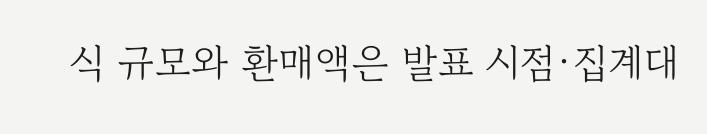식 규모와 환매액은 발표 시점·집계대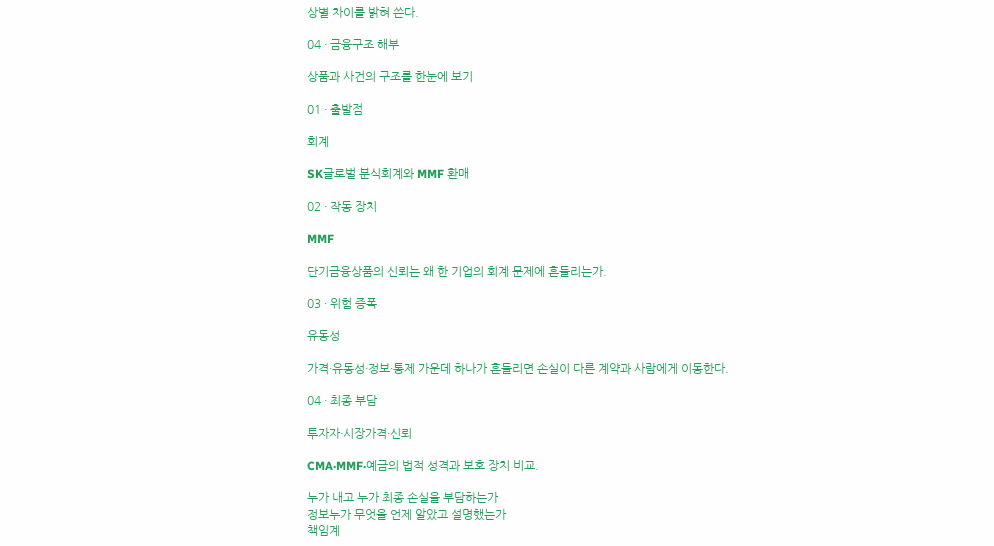상별 차이를 밝혀 쓴다.

04 · 금융구조 해부

상품과 사건의 구조를 한눈에 보기

01 · 출발점

회계

SK글로벌 분식회계와 MMF 환매

02 · 작동 장치

MMF

단기금융상품의 신뢰는 왜 한 기업의 회계 문제에 흔들리는가.

03 · 위험 증폭

유동성

가격·유동성·정보·통제 가운데 하나가 흔들리면 손실이 다른 계약과 사람에게 이동한다.

04 · 최종 부담

투자자·시장가격·신뢰

CMA·MMF·예금의 법적 성격과 보호 장치 비교.

누가 내고 누가 최종 손실을 부담하는가
정보누가 무엇을 언제 알았고 설명했는가
책임계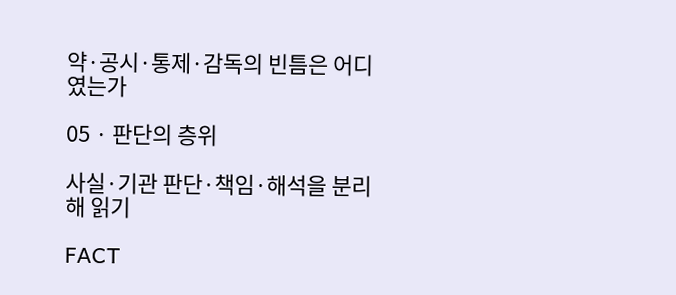약·공시·통제·감독의 빈틈은 어디였는가

05 · 판단의 층위

사실·기관 판단·책임·해석을 분리해 읽기

FACT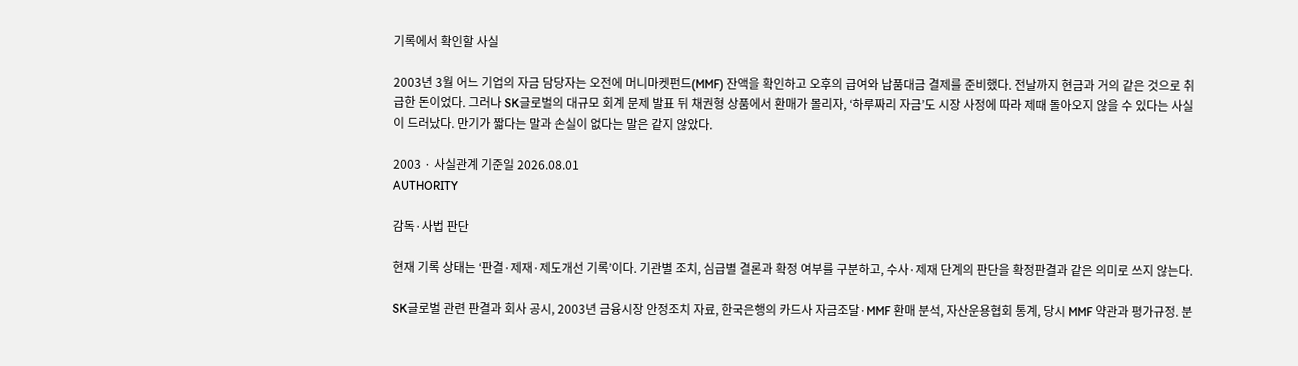기록에서 확인할 사실

2003년 3월 어느 기업의 자금 담당자는 오전에 머니마켓펀드(MMF) 잔액을 확인하고 오후의 급여와 납품대금 결제를 준비했다. 전날까지 현금과 거의 같은 것으로 취급한 돈이었다. 그러나 SK글로벌의 대규모 회계 문제 발표 뒤 채권형 상품에서 환매가 몰리자, ‘하루짜리 자금’도 시장 사정에 따라 제때 돌아오지 않을 수 있다는 사실이 드러났다. 만기가 짧다는 말과 손실이 없다는 말은 같지 않았다.

2003 · 사실관계 기준일 2026.08.01
AUTHORITY

감독·사법 판단

현재 기록 상태는 ‘판결·제재·제도개선 기록’이다. 기관별 조치, 심급별 결론과 확정 여부를 구분하고, 수사·제재 단계의 판단을 확정판결과 같은 의미로 쓰지 않는다.

SK글로벌 관련 판결과 회사 공시, 2003년 금융시장 안정조치 자료, 한국은행의 카드사 자금조달·MMF 환매 분석, 자산운용협회 통계, 당시 MMF 약관과 평가규정. 분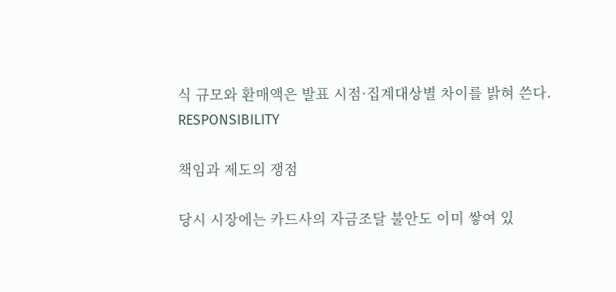식 규모와 환매액은 발표 시점·집계대상별 차이를 밝혀 쓴다.
RESPONSIBILITY

책임과 제도의 쟁점

당시 시장에는 카드사의 자금조달 불안도 이미 쌓여 있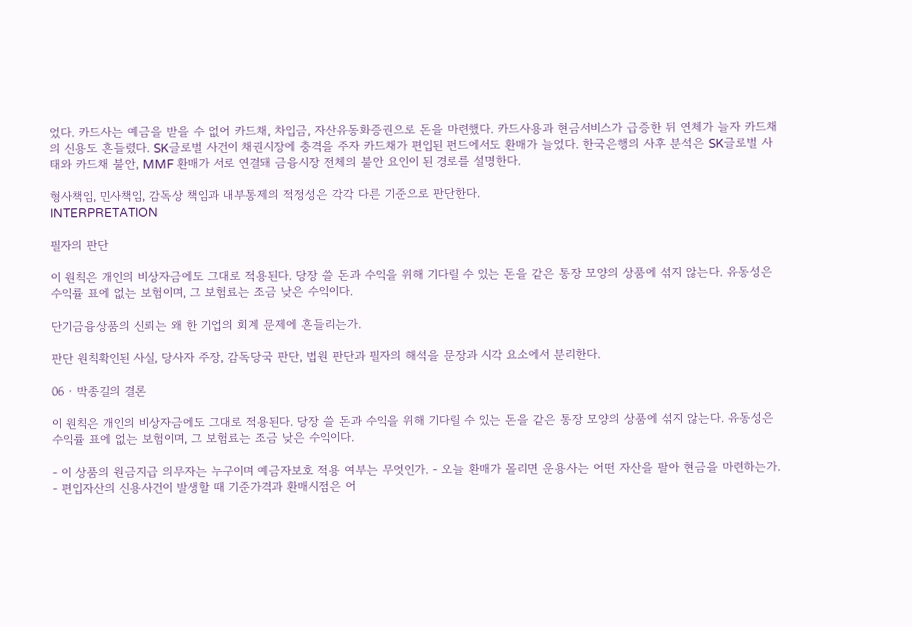었다. 카드사는 예금을 받을 수 없어 카드채, 차입금, 자산유동화증권으로 돈을 마련했다. 카드사용과 현금서비스가 급증한 뒤 연체가 늘자 카드채의 신용도 흔들렸다. SK글로벌 사건이 채권시장에 충격을 주자 카드채가 편입된 펀드에서도 환매가 늘었다. 한국은행의 사후 분석은 SK글로벌 사태와 카드채 불안, MMF 환매가 서로 연결돼 금융시장 전체의 불안 요인이 된 경로를 설명한다.

형사책임, 민사책임, 감독상 책임과 내부통제의 적정성은 각각 다른 기준으로 판단한다.
INTERPRETATION

필자의 판단

이 원칙은 개인의 비상자금에도 그대로 적용된다. 당장 쓸 돈과 수익을 위해 기다릴 수 있는 돈을 같은 통장 모양의 상품에 섞지 않는다. 유동성은 수익률 표에 없는 보험이며, 그 보험료는 조금 낮은 수익이다.

단기금융상품의 신뢰는 왜 한 기업의 회계 문제에 흔들리는가.

판단 원칙확인된 사실, 당사자 주장, 감독당국 판단, 법원 판단과 필자의 해석을 문장과 시각 요소에서 분리한다.

06 · 박종길의 결론

이 원칙은 개인의 비상자금에도 그대로 적용된다. 당장 쓸 돈과 수익을 위해 기다릴 수 있는 돈을 같은 통장 모양의 상품에 섞지 않는다. 유동성은 수익률 표에 없는 보험이며, 그 보험료는 조금 낮은 수익이다.

- 이 상품의 원금지급 의무자는 누구이며 예금자보호 적용 여부는 무엇인가. - 오늘 환매가 몰리면 운용사는 어떤 자산을 팔아 현금을 마련하는가. - 편입자산의 신용사건이 발생할 때 기준가격과 환매시점은 어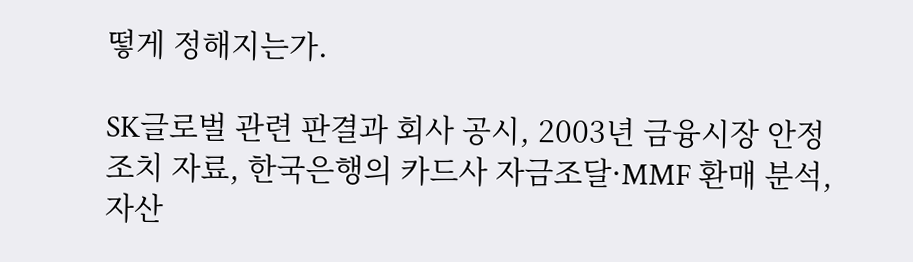떻게 정해지는가.

SK글로벌 관련 판결과 회사 공시, 2003년 금융시장 안정조치 자료, 한국은행의 카드사 자금조달·MMF 환매 분석, 자산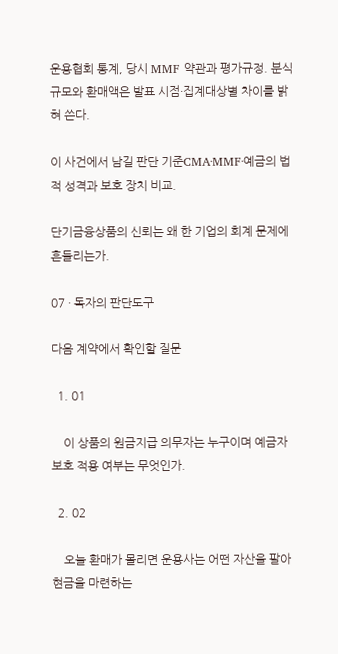운용협회 통계, 당시 MMF 약관과 평가규정. 분식 규모와 환매액은 발표 시점·집계대상별 차이를 밝혀 쓴다.

이 사건에서 남길 판단 기준CMA·MMF·예금의 법적 성격과 보호 장치 비교.

단기금융상품의 신뢰는 왜 한 기업의 회계 문제에 흔들리는가.

07 · 독자의 판단도구

다음 계약에서 확인할 질문

  1. 01

    이 상품의 원금지급 의무자는 누구이며 예금자보호 적용 여부는 무엇인가.

  2. 02

    오늘 환매가 몰리면 운용사는 어떤 자산을 팔아 현금을 마련하는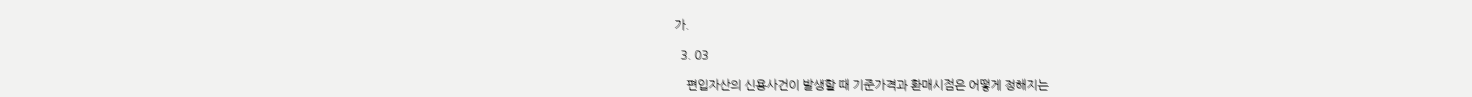가.

  3. 03

    편입자산의 신용사건이 발생할 때 기준가격과 환매시점은 어떻게 정해지는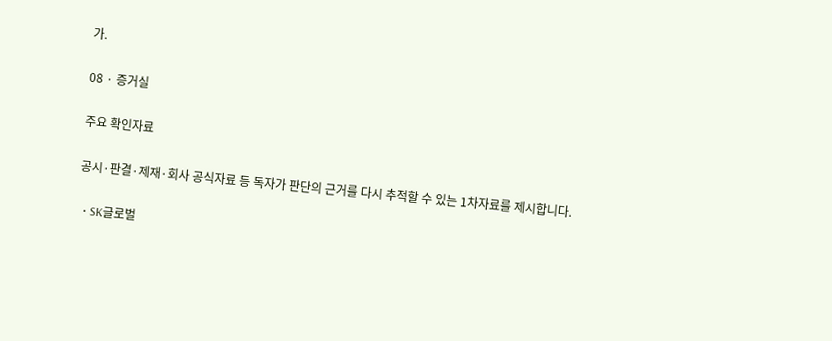가.

08 · 증거실

주요 확인자료

공시·판결·제재·회사 공식자료 등 독자가 판단의 근거를 다시 추적할 수 있는 1차자료를 제시합니다.

  • SK글로벌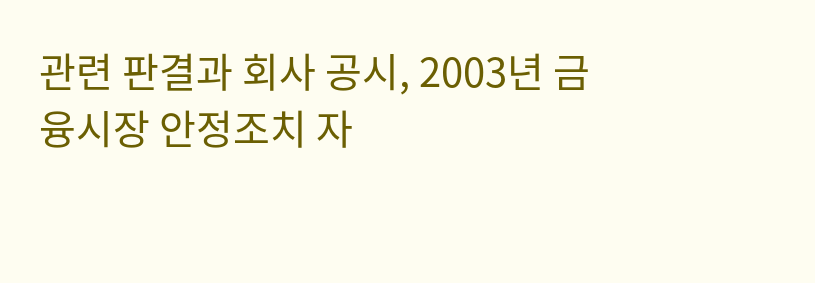관련 판결과 회사 공시, 2003년 금융시장 안정조치 자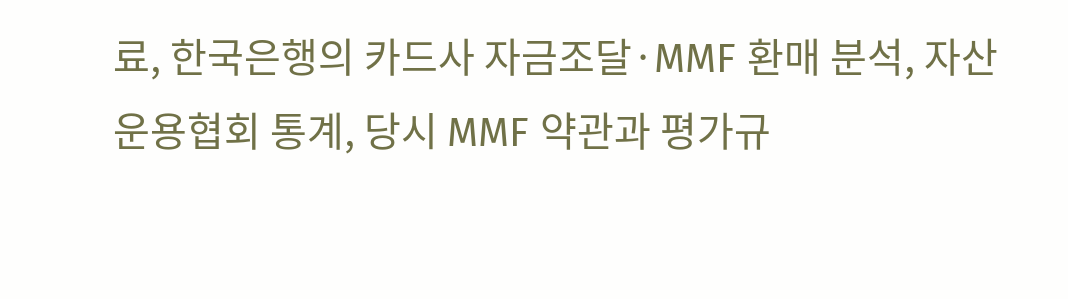료, 한국은행의 카드사 자금조달·MMF 환매 분석, 자산운용협회 통계, 당시 MMF 약관과 평가규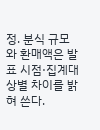정. 분식 규모와 환매액은 발표 시점·집계대상별 차이를 밝혀 쓴다.